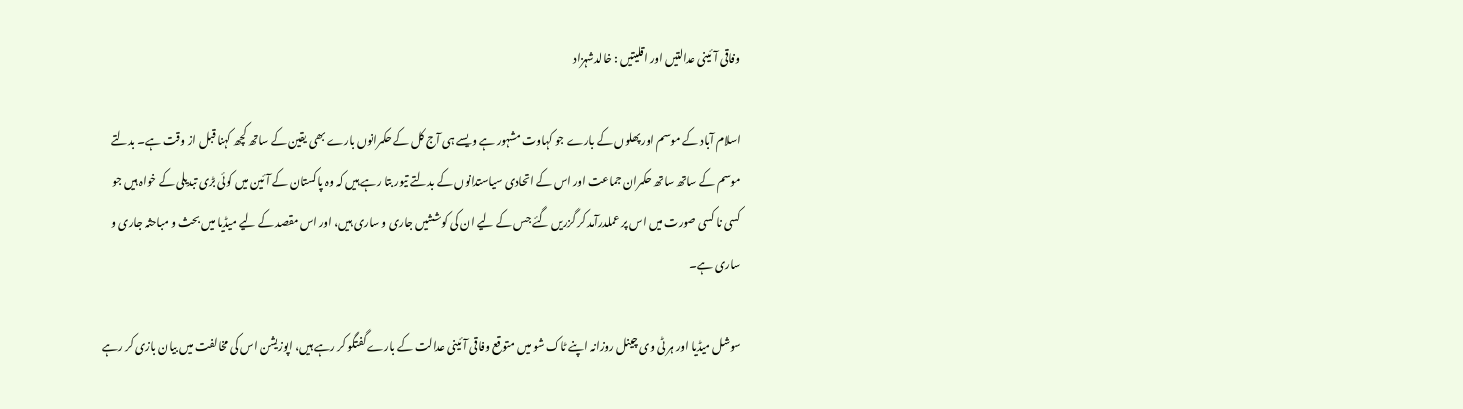وفاقی آئینی عدالتیں اور اقلیتیں : خالدشہزاد

اسلام آباد کے موسم اور پھلوں کے بارے جو کہاوت مشہور ہے ویسے ہی آج کل کے حکمرانوں بارے بھی یقین کے ساتھ کچھ کہنا قبل از وقت ہے۔ بدلتے موسم کے ساتھ ساتھ حکمران جماعت اور اس کے اتحادی سیاستدانوں کے بدلتے تیور بتا رہے ہیں کہ وہ پاکستان کے آئین میں کوئی بڑی تبدیلی کے خواہ ہیں جو کسی نا کسی صورت میں اس پر عملدرآمد کر گزریں گئے جس کے لیے ان کی کوششیں جاری و ساری ہیں، اور اس مقصد کے لیے میڈیا میں بحث و مباحثہ جاری و ساری ہے۔

سوشل میڈیا اور ہر ٹی وی چینل روزانہ اپنے ٹاک شو میں متوقع وفاقی آئینی عدالت کے بارے گفتگو کر رہے ہیں، اپوزیشن اس کی مخالفت میں بیان بازی کر رہے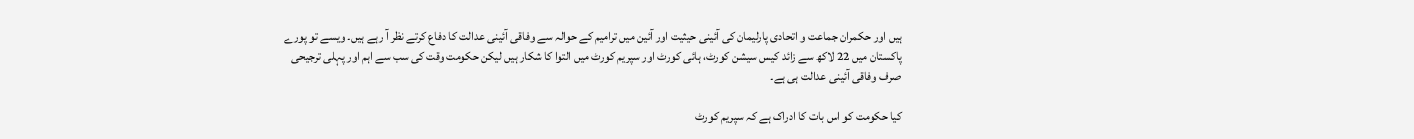ہیں اور حکمران جماعت و اتحادی پارلیمان کی آئینی حیثیت اور آئین میں ترامیم کے حوالہ سے وفاقی آئینی عدالت کا دفاع کرتے نظر آ رہے ہیں۔ ویسے تو پورے پاکستان میں 22 لاکھ سے زائد کیس سیشن کورٹ، ہائی کورٹ اور سپریم کورٹ میں التوا کا شکار ہیں لیکن حکومت وقت کی سب سے اہم اور پہلی ترجیحی صرف وفاقی آئینی عدالت ہی ہے۔

کیا حکومت کو اس بات کا ادراک ہے کہ سپریم کورٹ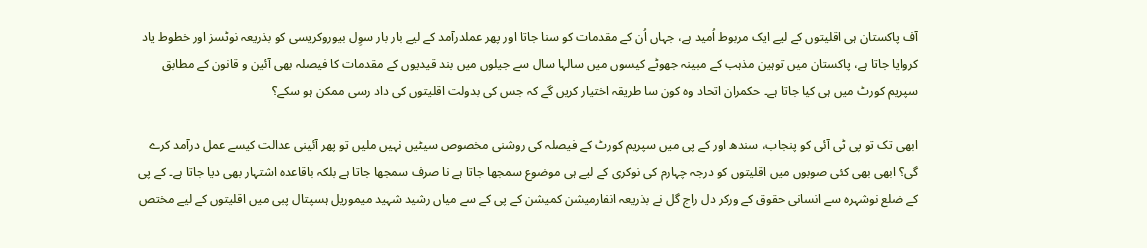آف پاکستان ہی اقلیتوں کے لیے ایک مربوط اُمید ہے، جہاں اُن کے مقدمات کو سنا جاتا اور پھر عملدرآمد کے لیے بار بار سوِل بیوروکریسی کو بذریعہ نوٹسز اور خطوط یاد کروایا جاتا ہے، پاکستان میں توہین مذہب کے مبینہ جھوٹے کیسوں میں سالہا سال سے جیلوں میں بند قیدیوں کے مقدمات کا فیصلہ بھی آئین و قانون کے مطابق سپریم کورٹ میں ہی کیا جاتا ہے۔ حکمران اتحاد وہ کون سا طریقہ اختیار کریں گے کہ جس کی بدولت اقلیتوں کی داد رسی ممکن ہو سکے؟

ابھی تک تو پی ٹی آئی کو پنجاب، سندھ اور کے پی میں سپریم کورٹ کے فیصلہ کی روشنی مخصوص سیٹیں نہیں ملیں تو پھر آئینی عدالت کیسے عمل درآمد کرے گی؟ ابھی بھی کئی صوبوں میں اقلیتوں کو درجہ چہارم کی نوکری کے لیے ہی موضوع سمجھا جاتا ہے نا صرف سمجھا جاتا ہے بلکہ باقاعدہ اشتہار بھی دیا جاتا ہے۔ کے پی کے ضلع نوشہرہ سے انسانی حقوق کے ورکر دل راج گل نے بذریعہ انفارمیشن کمیشن کے پی کے سے میاں رشید شہید میموریل ہسپتال پبی میں اقلیتوں کے لیے مختص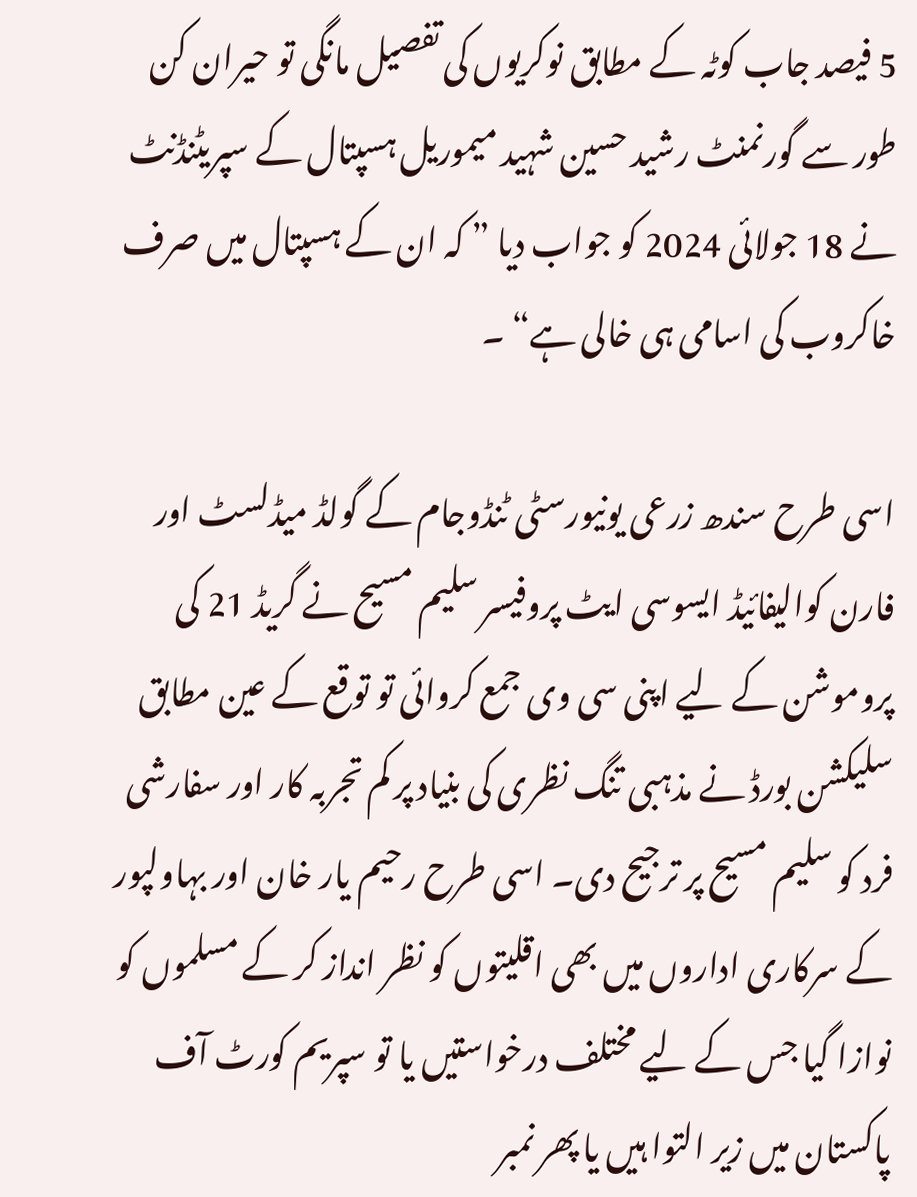5 فیصد جاب کوٹہ کے مطابق نوکریوں کی تفصیل مانگی تو حیران کن طور سے گورنمنٹ رشید حسین شہید میموریل ہسپتال کے سپریٹنڈنٹ نے 18 جولائی 2024 کو جواب دیا ” کہ ان کے ہسپتال میں صرف خاکروب کی اسامی ہی خالی ہے“ ۔

اسی طرح سندھ زرعی یونیورسٹی ٹنڈوجام کے گولڈ میڈلسٹ اور فارن کوالیفائیڈ ایسوسی ایٹ پروفیسر سلیم مسیح نے گریڈ 21 کی پروموشن کے لیے اپنی سی وی جمع کروائی تو توقع کے عین مطابق سلیکشن بورڈ نے مذہبی تنگ نظری کی بنیاد پر کم تجربہ کار اور سفارشی فرد کو سلیم مسیح پر ترجیح دی۔ اسی طرح رحیم یار خان اور بہاولپور کے سرکاری اداروں میں بھی اقلیتوں کو نظر انداز کر کے مسلموں کو نوازا گیا جس کے لیے مختلف درخواستیں یا تو سپریم کورٹ آف پاکستان میں زیر التوا ہیں یا پھر نمبر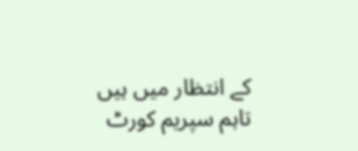کے انتظار میں ہیں تاہم سپریم کورٹ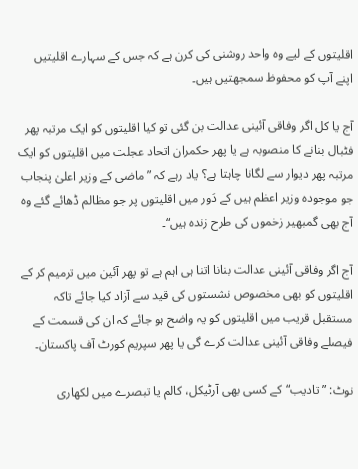اقلیتوں کے لیے وہ واحد روشنی کی کرن ہے کہ جس کے سہارے اقلیتیں اپنے آپ کو محفوظ سمجھتیں ہیں۔

آج یا کل اگر وفاقی آئینی عدالت بن گئی تو کیا اقلیتوں کو ایک مرتبہ پھر فٹبال بنانے کا منصوبہ ہے یا پھر حکمران اتحاد عجلت میں اقلیتوں کو ایک مرتبہ پھر دیوار سے لگانا چاہتا ہے؟ یاد رہے کہ ”ماضی کے وزیر اعلیٰ پنجاب جو موجودہ وزیر اعظم ہیں کے دَور میں اقلیتوں پر جو مظالم ڈھائے گئے وہ آج بھی گمبھیر زخموں کی طرح زندہ ہیں“۔

آج اگر وفاقی آئینی عدالت بنانا اتنا ہی اہم ہے تو پھر آئین میں ترمیم کر کے اقلیتوں کو بھی مخصوص نشستوں کی قید سے آزاد کیا جائے تاکہ مستقبل قریب میں اقلیتوں کو یہ واضح ہو جائے کہ ان کی قسمت کے فیصلے وفاقی آئینی عدالت کرے گی یا پھر سپریم کورٹ آف پاکستان۔

نوٹ: ”تادیب“کے کسی بھی آرٹیکل، کالم یا تبصرے میں لکھاری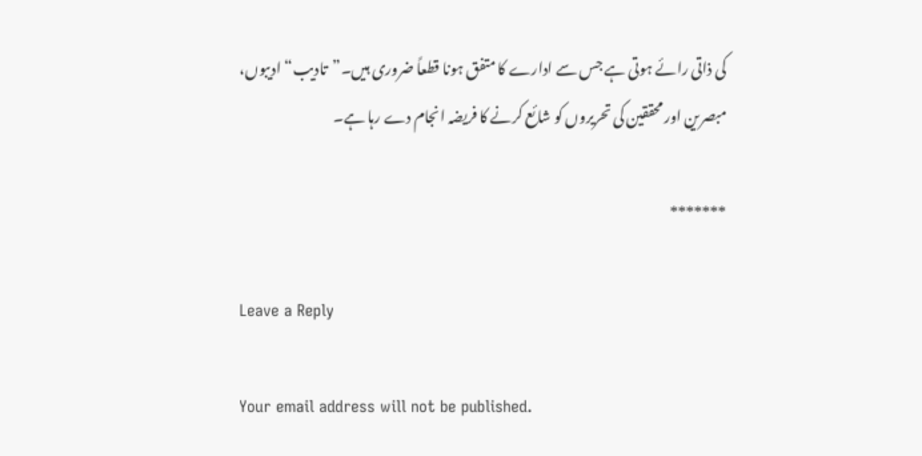کی ذاتی رائے ہوتی ہے جس سے ادارے کا متفق ہونا قطعاً ضروری ہیں۔”تادیب“ ادیبوں، مبصرین اور محققین کی تحریروں کو شائع کرنے کا فریضہ انجام دے رہا ہے۔

*******

Leave a Reply

Your email address will not be published.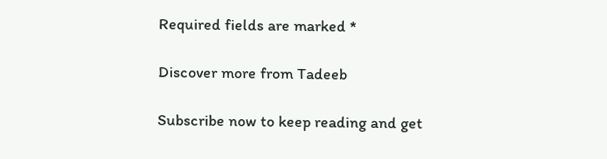Required fields are marked *

Discover more from Tadeeb

Subscribe now to keep reading and get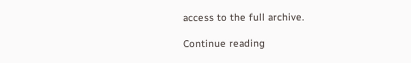access to the full archive.

Continue reading